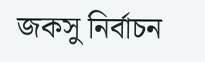জকসু নির্বাচন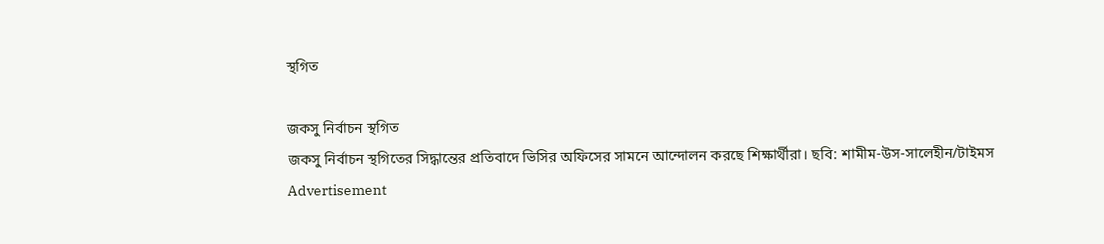স্থগিত

জকসু নির্বাচন স্থগিত
জকসু নির্বাচন স্থগিতের সিদ্ধান্তের প্রতিবাদে ভিসির অফিসের সামনে আন্দোলন করছে শিক্ষার্থীরা। ছবি: শামীম-উস-সালেহীন/টাইমস
Advertisement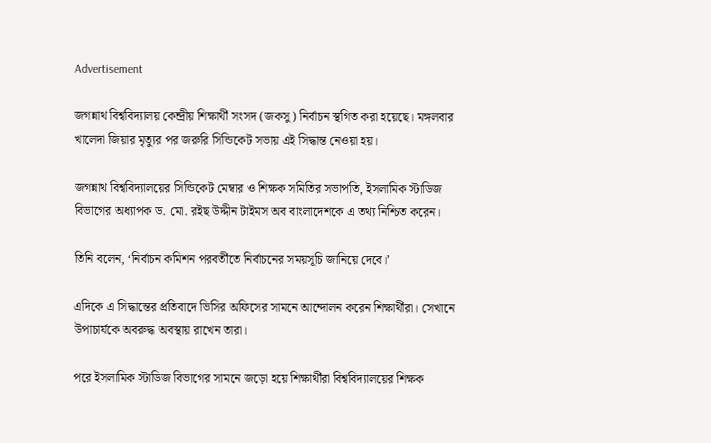Advertisement

জগন্নাথ বিশ্ববিদ্যালয় কেন্দ্রীয় শিক্ষার্থী সংসদ (জকসু) নির্বাচন স্থগিত করা হয়েছে। মঙ্গলবার খালেদা জিয়ার মৃত্যুর পর জরুরি সিন্ডিকেট সভায় এই সিদ্ধান্ত নেওয়া হয়।

জগন্নাথ বিশ্ববিদ্যালয়ের সিন্ডিকেট মেম্বার ও শিক্ষক সমিতির সভাপতি, ইসলামিক স্টাডিজ বিভাগের অধ্যাপক ড. মো. রইছ উদ্দীন টাইমস অব বাংলাদেশকে এ তথ্য নিশ্চিত করেন।

তিনি বলেন, ‘নির্বাচন কমিশন পরবর্তীতে নির্বাচনের সময়সূচি জানিয়ে দেবে।’

এদিকে এ সিদ্ধান্তের প্রতিবাদে ভিসির অফিসের সামনে আন্দোলন করেন শিক্ষার্থীরা। সেখানে উপাচার্যকে অবরুদ্ধ অবস্থায় রাখেন তারা।

পরে ইসলামিক স্টাডিজ বিভাগের সামনে জড়ো হয়ে শিক্ষার্থীরা বিশ্ববিদ্যালয়ের শিক্ষক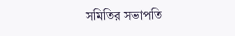সমিতির সভাপতি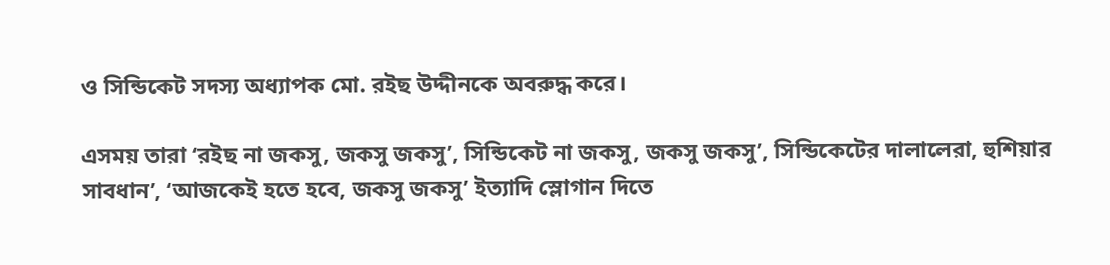ও সিন্ডিকেট সদস্য অধ্যাপক মো. রইছ উদ্দীনকে অবরুদ্ধ করে।

এসময় তারা ‘রইছ না জকসু, জকসু জকসু’, সিন্ডিকেট না জকসু, জকসু জকসু’, সিন্ডিকেটের দালালেরা, হুশিয়ার সাবধান’, ‘আজকেই হতে হবে, জকসু জকসু’ ইত্যাদি স্লোগান দিতে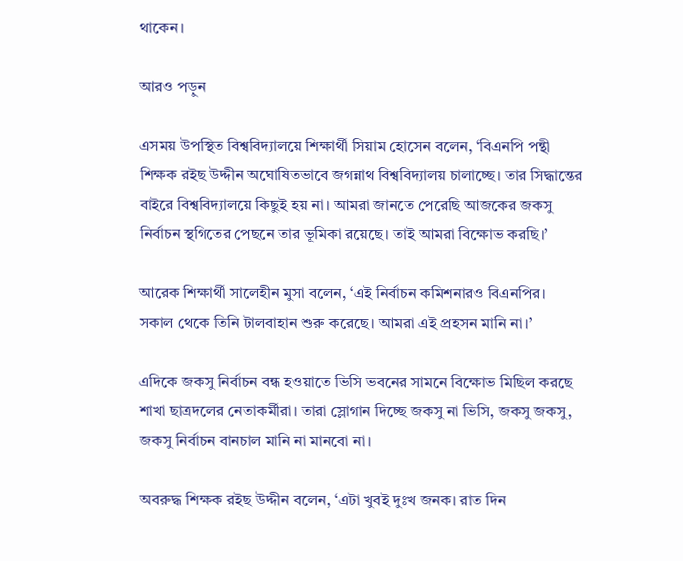থাকেন।

আরও পড়ুন

এসময় উপস্থিত বিশ্ববিদ্যালয়ে শিক্ষার্থী সিয়াম হোসেন বলেন, ‘বিএনপি পন্থী শিক্ষক রইছ উদ্দীন অঘোষিতভাবে জগন্নাথ বিশ্ববিদ্যালয় চালাচ্ছে। তার সিদ্ধান্তের বাইরে বিশ্ববিদ্যালয়ে কিছুই হয় না। আমরা জানতে পেরেছি আজকের জকসু নির্বাচন স্থগিতের পেছনে তার ভূমিকা রয়েছে। তাই আমরা বিক্ষোভ করছি।’

আরেক শিক্ষার্থী সালেহীন মুসা বলেন, ‘এই নির্বাচন কমিশনারও বিএনপির। সকাল থেকে তিনি টালবাহান শুরু করেছে। আমরা এই প্রহসন মানি না।’

এদিকে জকসু নির্বাচন বন্ধ হওয়াতে ভিসি ভবনের সামনে বিক্ষোভ মিছিল করছে শাখা ছাত্রদলের নেতাকর্মীরা। তারা স্লোগান দিচ্ছে জকসু না ভিসি, জকসু জকসু, জকসু নির্বাচন বানচাল মানি না মানবো না।

অবরুদ্ধ শিক্ষক রইছ উদ্দীন বলেন, ‘এটা খুবই দুঃখ জনক। রাত দিন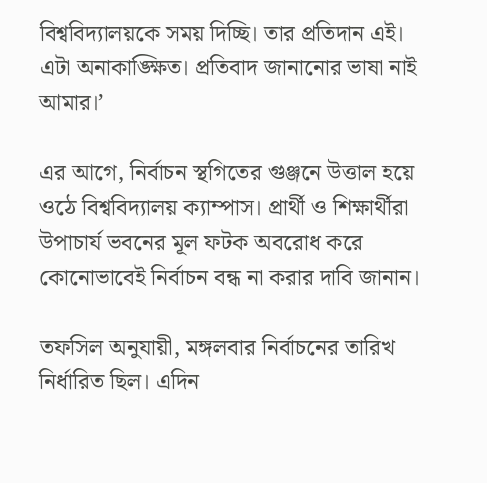বিশ্ববিদ্যালয়কে সময় দিচ্ছি। তার প্রতিদান এই। এটা অনাকাঙ্ক্ষিত। প্রতিবাদ জানানোর ভাষা নাই আমার।’

এর আগে, নির্বাচন স্থগিতের গুঞ্জনে উত্তাল হয়ে ওঠে বিশ্ববিদ্যালয় ক্যাম্পাস। প্রার্থী ও শিক্ষার্থীরা উপাচার্য ভবনের মূল ফটক অবরোধ করে কোনোভাবেই নির্বাচন বন্ধ না করার দাবি জানান।

তফসিল অনুযায়ী, মঙ্গলবার নির্বাচনের তারিখ নির্ধারিত ছিল। এদিন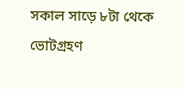সকাল সাড়ে ৮টা থেকে ভোটগ্রহণ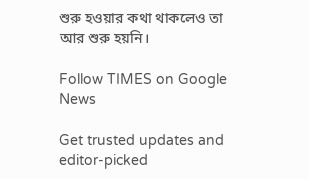শুরু হওয়ার কথা থাকলেও তা আর শুরু হয়নি।

Follow TIMES on Google News

Get trusted updates and editor-picked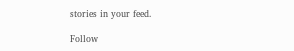stories in your feed.

Follow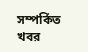সম্পর্কিত খবর